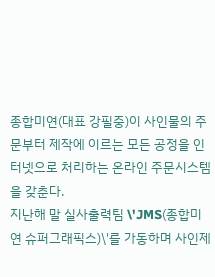종합미연(대표 강필중)이 사인물의 주문부터 제작에 이르는 모든 공정을 인터넷으로 처리하는 온라인 주문시스템을 갖춘다.
지난해 말 실사출력팀 \'JMS(종합미연 슈퍼그래픽스)\'를 가동하며 사인제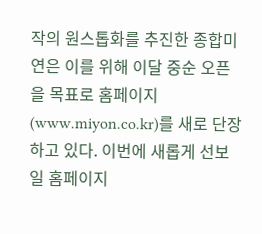작의 원스톱화를 추진한 종합미연은 이를 위해 이달 중순 오픈을 목표로 홈페이지(www.miyon.co.kr)를 새로 단장하고 있다. 이번에 새롭게 선보일 홈페이지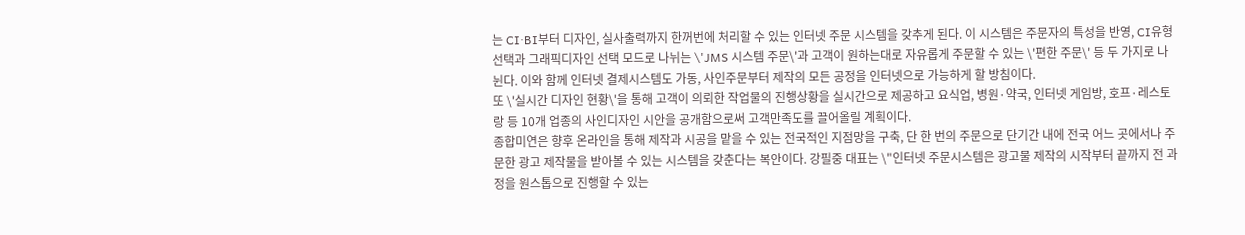는 CI·BI부터 디자인, 실사출력까지 한꺼번에 처리할 수 있는 인터넷 주문 시스템을 갖추게 된다. 이 시스템은 주문자의 특성을 반영, CI유형 선택과 그래픽디자인 선택 모드로 나뉘는 \'JMS 시스템 주문\'과 고객이 원하는대로 자유롭게 주문할 수 있는 \'편한 주문\' 등 두 가지로 나뉜다. 이와 함께 인터넷 결제시스템도 가동, 사인주문부터 제작의 모든 공정을 인터넷으로 가능하게 할 방침이다.
또 \'실시간 디자인 현황\'을 통해 고객이 의뢰한 작업물의 진행상황을 실시간으로 제공하고 요식업, 병원·약국, 인터넷 게임방, 호프·레스토랑 등 10개 업종의 사인디자인 시안을 공개함으로써 고객만족도를 끌어올릴 계획이다.
종합미연은 향후 온라인을 통해 제작과 시공을 맡을 수 있는 전국적인 지점망을 구축, 단 한 번의 주문으로 단기간 내에 전국 어느 곳에서나 주문한 광고 제작물을 받아볼 수 있는 시스템을 갖춘다는 복안이다. 강필중 대표는 \"인터넷 주문시스템은 광고물 제작의 시작부터 끝까지 전 과정을 원스톱으로 진행할 수 있는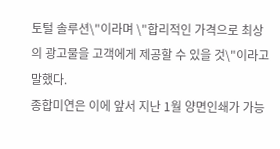토털 솔루션\"이라며 \"합리적인 가격으로 최상의 광고물을 고객에게 제공할 수 있을 것\"이라고 말했다.
종합미연은 이에 앞서 지난 1월 양면인쇄가 가능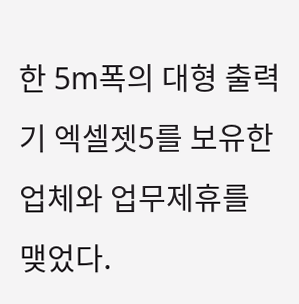한 5m폭의 대형 출력기 엑셀젯5를 보유한 업체와 업무제휴를 맺었다.